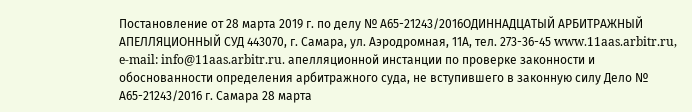Постановление от 28 марта 2019 г. по делу № А65-21243/2016ОДИННАДЦАТЫЙ АРБИТРАЖНЫЙ АПЕЛЛЯЦИОННЫЙ СУД 443070, г. Самара, ул. Аэродромная, 11А, тел. 273-36-45 www.11aas.arbitr.ru, e-mail: info@11aas.arbitr.ru. апелляционной инстанции по проверке законности и обоснованности определения арбитражного суда, не вступившего в законную силу Дело № А65-21243/2016 г. Самара 28 марта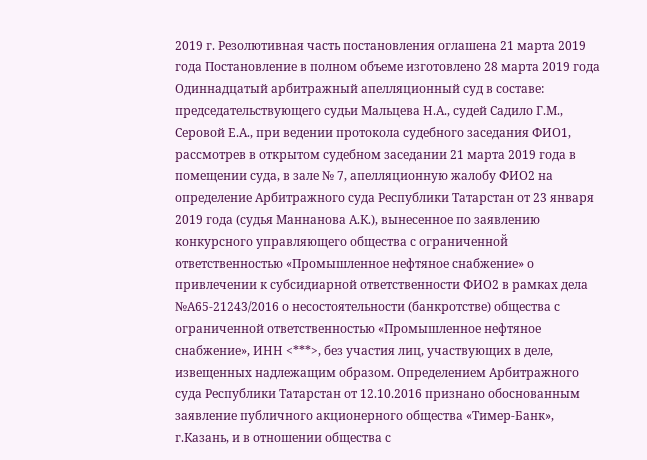2019 г. Резолютивная часть постановления оглашена 21 марта 2019 года Постановление в полном объеме изготовлено 28 марта 2019 года Одиннадцатый арбитражный апелляционный суд в составе: председательствующего судьи Мальцева Н.А., судей Садило Г.М., Серовой Е.А., при ведении протокола судебного заседания ФИО1, рассмотрев в открытом судебном заседании 21 марта 2019 года в помещении суда, в зале № 7, апелляционную жалобу ФИО2 на определение Арбитражного суда Республики Татарстан от 23 января 2019 года (судья Маннанова А.К.), вынесенное по заявлению конкурсного управляющего общества с ограниченной̆ ответственностью «Промышленное нефтяное снабжение» о привлечении к субсидиарной ответственности ФИО2 в рамках дела №А65-21243/2016 о несостоятельности (банкротстве) общества с ограниченной ответственностью «Промышленное нефтяное снабжение», ИНН <***>, без участия лиц, участвующих в деле, извещенных надлежащим образом. Определением Арбитражного суда Республики Татарстан от 12.10.2016 признано обоснованным заявление публичного акционерного общества «Тимер-Банк», г.Казань, и в отношении общества с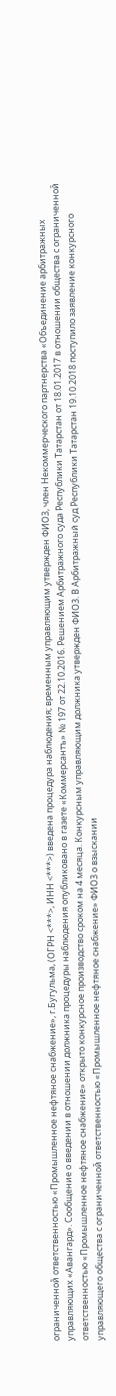ограниченной̆ ответственностью «Промышленное нефтяное снабжение», г.Бугульма, (ОГРН <***>, ИНН <***>) введена процедура наблюдения; временным управляющим утвержден ФИО3, член Некоммерческого партнерства «Объединение арбитражных управляющих «Авангард». Сообщение о введении в отношении должника процедуры наблюдения опубликовано в газете «Коммерсантъ» № 197 от 22.10.2016. Решением Арбитражного суда Республики Татарстан от 18.01.2017 в отношении общества с ограниченной̆ ответственностью «Промышленное нефтяное снабжение» открыто конкурсное производство сроком на 4 месяца. Конкурсным управляющим должника утвержден ФИО3. В Арбитражный суд Республики Татарстан 19.10.2018 поступило заявление конкурсного управляющего общества с ограниченной̆ ответственностью «Промышленное нефтяное снабжение» ФИО3 о взыскании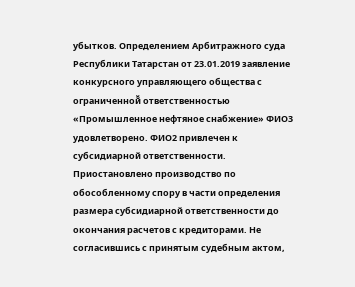убытков. Определением Арбитражного суда Республики Татарстан от 23.01.2019 заявление конкурсного управляющего общества с ограниченной̆ ответственностью «Промышленное нефтяное снабжение» ФИО3 удовлетворено. ФИО2 привлечен к субсидиарной ответственности. Приостановлено производство по обособленному спору в части определения размера субсидиарной ответственности до окончания расчетов с кредиторами. Не согласившись с принятым судебным актом,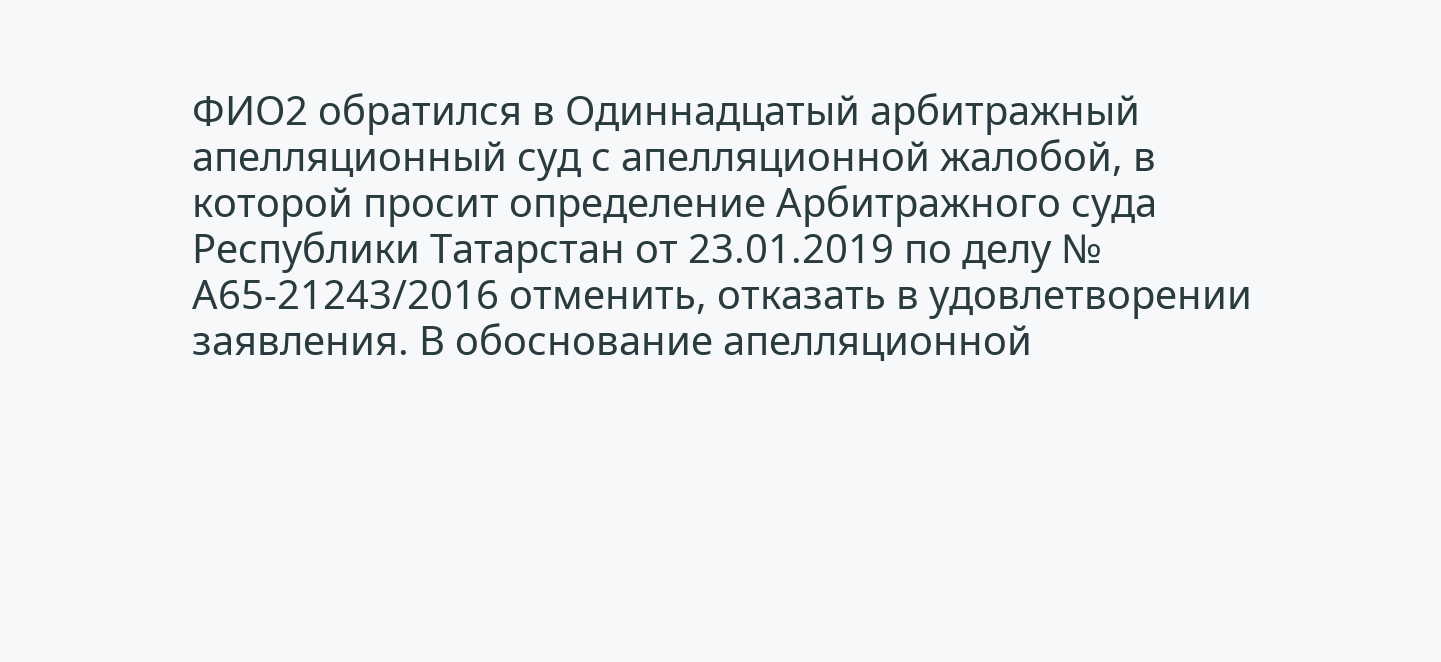ФИО2 обратился в Одиннадцатый арбитражный апелляционный суд с апелляционной жалобой, в которой просит определение Арбитражного суда Республики Татарстан от 23.01.2019 по делу № А65-21243/2016 отменить, отказать в удовлетворении заявления. В обоснование апелляционной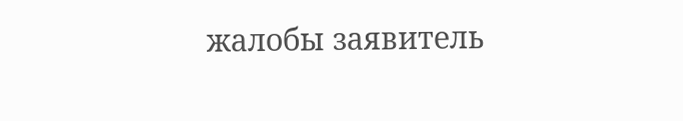жалобы заявитель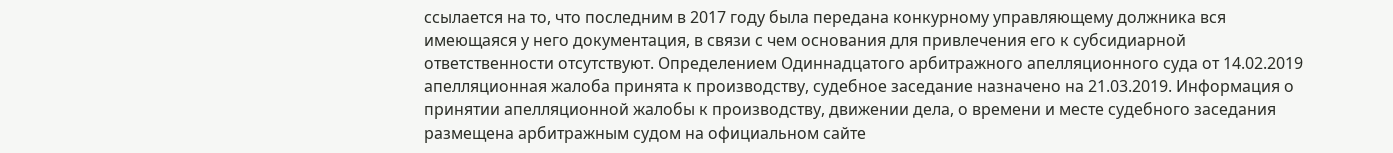ссылается на то, что последним в 2017 году была передана конкурному управляющему должника вся имеющаяся у него документация, в связи с чем основания для привлечения его к субсидиарной ответственности отсутствуют. Определением Одиннадцатого арбитражного апелляционного суда от 14.02.2019 апелляционная жалоба принята к производству, судебное заседание назначено на 21.03.2019. Информация о принятии апелляционной жалобы к производству, движении дела, о времени и месте судебного заседания размещена арбитражным судом на официальном сайте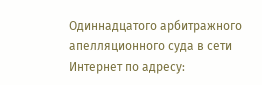Одиннадцатого арбитражного апелляционного суда в сети Интернет по адресу: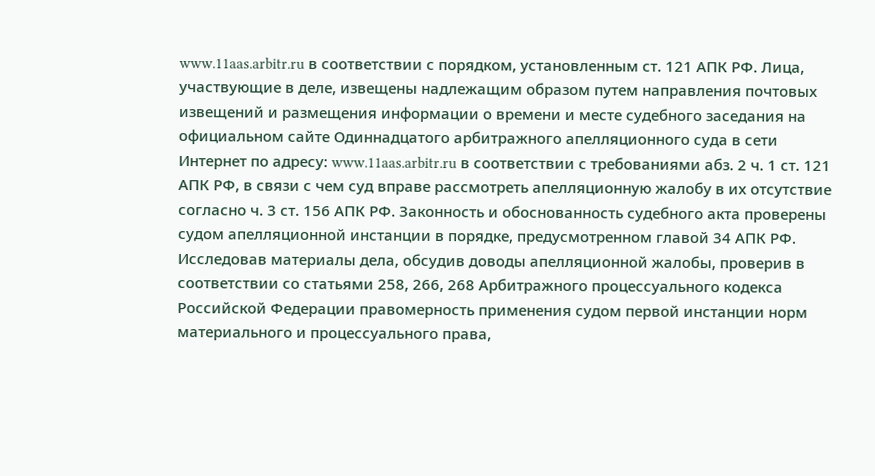www.11aas.arbitr.ru в соответствии с порядком, установленным ст. 121 АПК РФ. Лица, участвующие в деле, извещены надлежащим образом путем направления почтовых извещений и размещения информации о времени и месте судебного заседания на официальном сайте Одиннадцатого арбитражного апелляционного суда в сети Интернет по адресу: www.11aas.arbitr.ru в соответствии с требованиями абз. 2 ч. 1 ст. 121 АПК РФ, в связи с чем суд вправе рассмотреть апелляционную жалобу в их отсутствие согласно ч. 3 ст. 156 АПК РФ. Законность и обоснованность судебного акта проверены судом апелляционной инстанции в порядке, предусмотренном главой 34 АПК РФ. Исследовав материалы дела, обсудив доводы апелляционной жалобы, проверив в соответствии со статьями 258, 266, 268 Арбитражного процессуального кодекса Российской Федерации правомерность применения судом первой инстанции норм материального и процессуального права,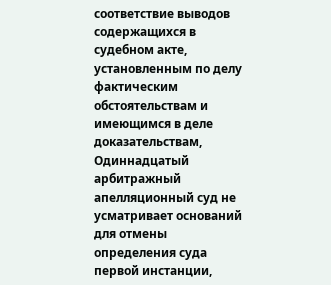соответствие выводов содержащихся в судебном акте, установленным по делу фактическим обстоятельствам и имеющимся в деле доказательствам, Одиннадцатый арбитражный апелляционный суд не усматривает оснований для отмены определения суда первой инстанции,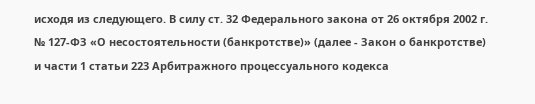исходя из следующего. В силу ст. 32 Федерального закона от 26 октября 2002 г. № 127-ФЗ «О несостоятельности (банкротстве)» (далее - Закон о банкротстве) и части 1 статьи 223 Арбитражного процессуального кодекса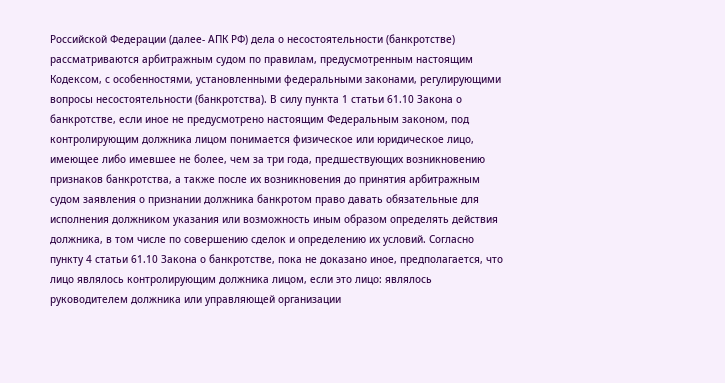Российской Федерации (далее- АПК РФ) дела о несостоятельности (банкротстве) рассматриваются арбитражным судом по правилам, предусмотренным настоящим Кодексом, с особенностями, установленными федеральными законами, регулирующими вопросы несостоятельности (банкротства). В силу пункта 1 статьи 61.10 Закона о банкротстве, если иное не предусмотрено настоящим Федеральным законом, под контролирующим должника лицом понимается физическое или юридическое лицо, имеющее либо имевшее не более, чем за три года, предшествующих возникновению признаков банкротства, а также после их возникновения до принятия арбитражным судом заявления о признании должника банкротом право давать обязательные для исполнения должником указания или возможность иным образом определять действия должника, в том числе по совершению сделок и определению их условий. Согласно пункту 4 статьи 61.10 Закона о банкротстве, пока не доказано иное, предполагается, что лицо являлось контролирующим должника лицом, если это лицо: являлось руководителем должника или управляющей организации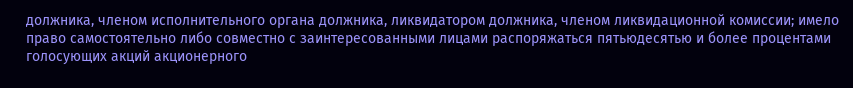должника, членом исполнительного органа должника, ликвидатором должника, членом ликвидационной комиссии; имело право самостоятельно либо совместно с заинтересованными лицами распоряжаться пятьюдесятью и более процентами голосующих акций акционерного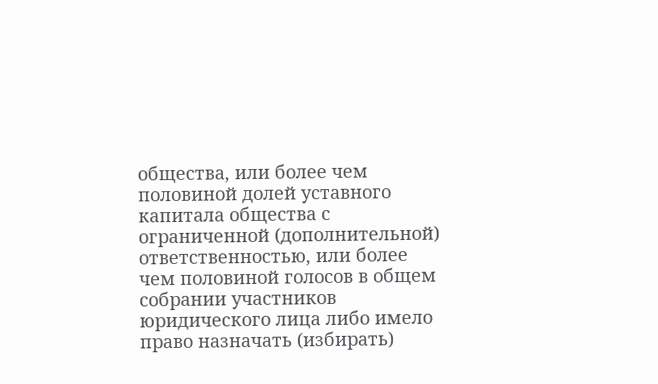общества, или более чем половиной долей уставного капитала общества с ограниченной (дополнительной) ответственностью, или более чем половиной голосов в общем собрании участников юридического лица либо имело право назначать (избирать)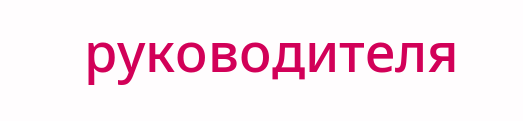руководителя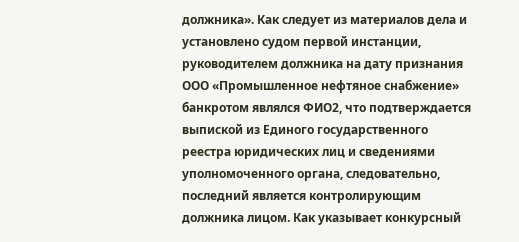должника». Как следует из материалов дела и установлено судом первой инстанции, руководителем должника на дату признания ООО «Промышленное нефтяное снабжение» банкротом являлся ФИО2, что подтверждается выпиской из Единого государственного реестра юридических лиц и сведениями уполномоченного органа, следовательно, последний является контролирующим должника лицом. Как указывает конкурсный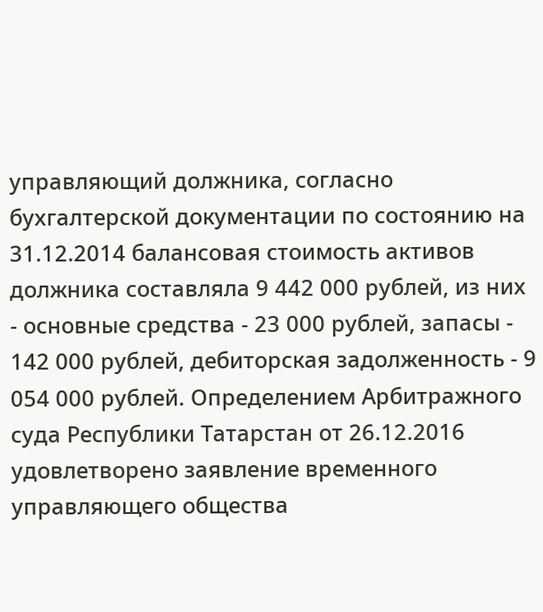управляющий должника, согласно бухгалтерской документации по состоянию на 31.12.2014 балансовая стоимость активов должника составляла 9 442 000 рублей, из них - основные средства - 23 000 рублей, запасы - 142 000 рублей, дебиторская задолженность - 9 054 000 рублей. Определением Арбитражного суда Республики Татарстан от 26.12.2016 удовлетворено заявление временного управляющего общества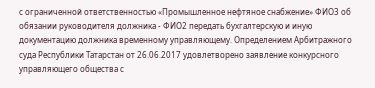с ограниченной ответственностью «Промышленное нефтяное снабжение» ФИО3 об обязании руководителя должника - ФИО2 передать бухгалтерскую и иную документацию должника временному управляющему. Определением Арбитражного суда Республики Татарстан от 26.06.2017 удовлетворено заявление конкурсного управляющего общества с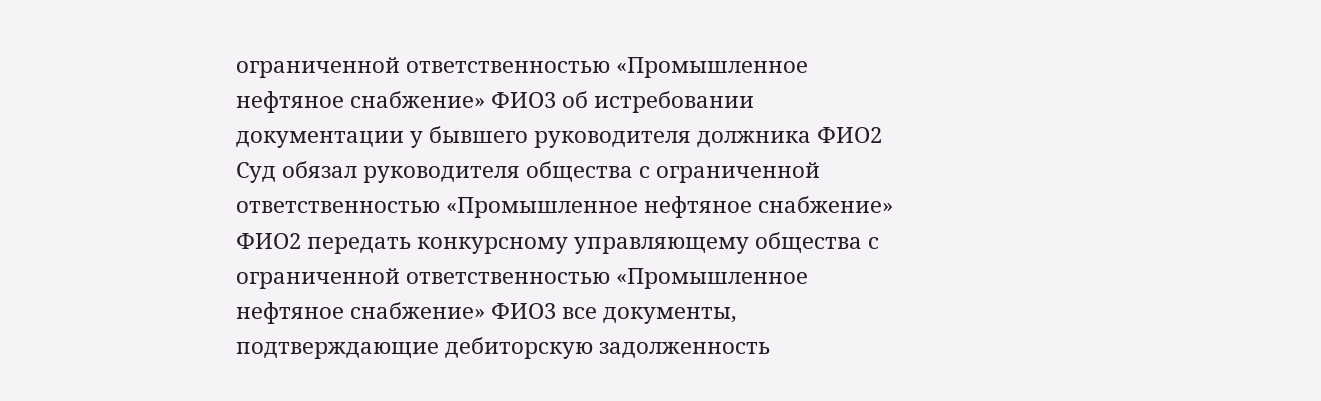ограниченной ответственностью «Промышленное нефтяное снабжение» ФИО3 об истребовании документации у бывшего руководителя должника ФИО2 Суд обязал руководителя общества с ограниченной ответственностью «Промышленное нефтяное снабжение» ФИО2 передать конкурсному управляющему общества с ограниченной ответственностью «Промышленное нефтяное снабжение» ФИО3 все документы, подтверждающие дебиторскую задолженность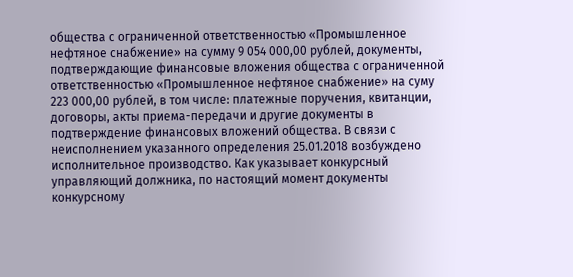общества с ограниченной ответственностью «Промышленное нефтяное снабжение» на сумму 9 054 000,00 рублей, документы, подтверждающие финансовые вложения общества с ограниченной ответственностью «Промышленное нефтяное снабжение» на суму 223 000,00 рублей, в том числе: платежные поручения, квитанции, договоры, акты приема-передачи и другие документы в подтверждение финансовых вложений общества. В связи с неисполнением указанного определения 25.01.2018 возбуждено исполнительное производство. Как указывает конкурсный управляющий должника, по настоящий момент документы конкурсному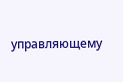управляющему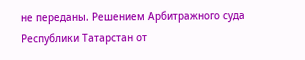не переданы. Решением Арбитражного суда Республики Татарстан от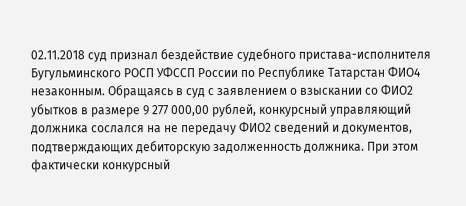02.11.2018 суд признал бездействие судебного пристава-исполнителя Бугульминского РОСП УФССП России по Республике Татарстан ФИО4 незаконным. Обращаясь в суд с заявлением о взыскании со ФИО2 убытков в размере 9 277 000,00 рублей, конкурсный управляющий должника сослался на не передачу ФИО2 сведений и документов, подтверждающих дебиторскую задолженность должника. При этом фактически конкурсный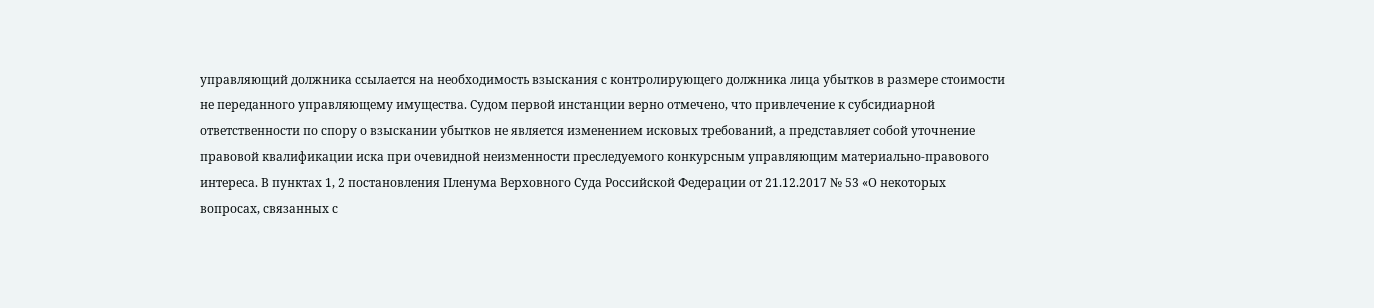управляющий должника ссылается на необходимость взыскания с контролирующего должника лица убытков в размере стоимости не переданного управляющему имущества. Судом первой инстанции верно отмечено, что привлечение к субсидиарной ответственности по спору о взыскании убытков не является изменением исковых требований, а представляет собой уточнение правовой квалификации иска при очевидной неизменности преследуемого конкурсным управляющим материально-правового интереса. В пунктах 1, 2 постановления Пленума Верховного Суда Российской Федерации от 21.12.2017 № 53 «О некоторых вопросах, связанных с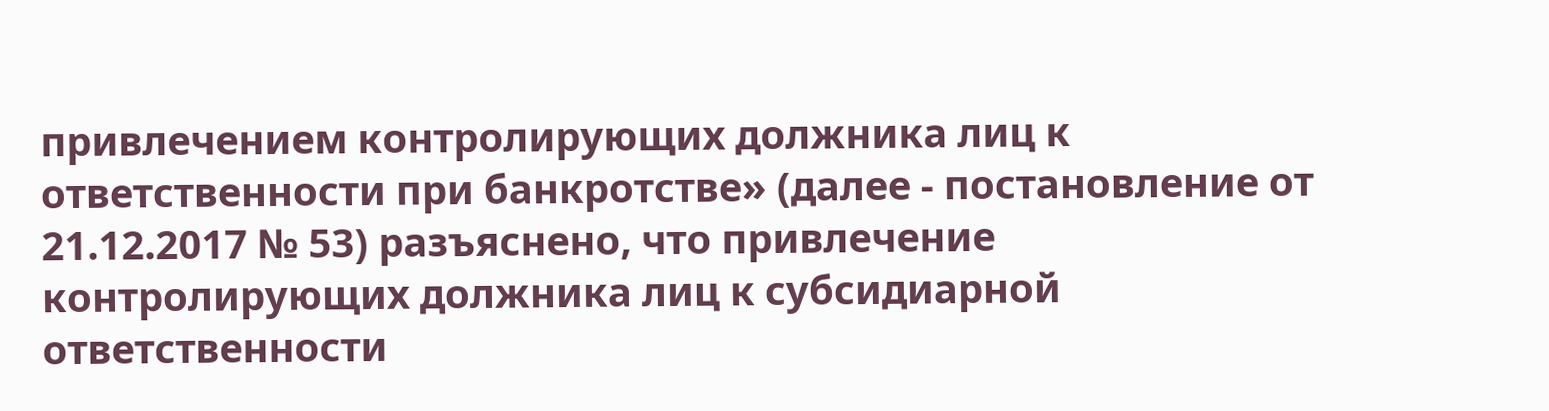привлечением контролирующих должника лиц к ответственности при банкротстве» (далее - постановление от 21.12.2017 № 53) разъяснено, что привлечение контролирующих должника лиц к субсидиарной ответственности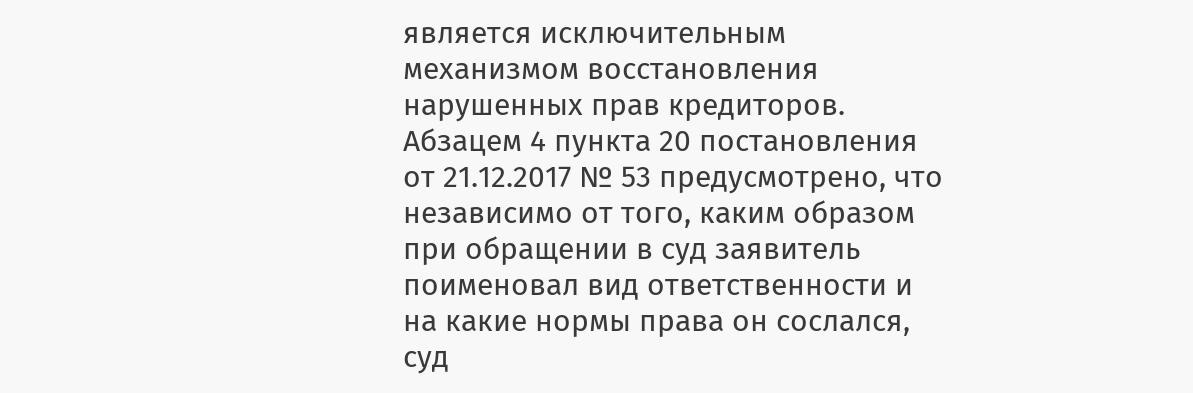является исключительным механизмом восстановления нарушенных прав кредиторов. Абзацем 4 пункта 20 постановления от 21.12.2017 № 53 предусмотрено, что независимо от того, каким образом при обращении в суд заявитель поименовал вид ответственности и на какие нормы права он сослался, суд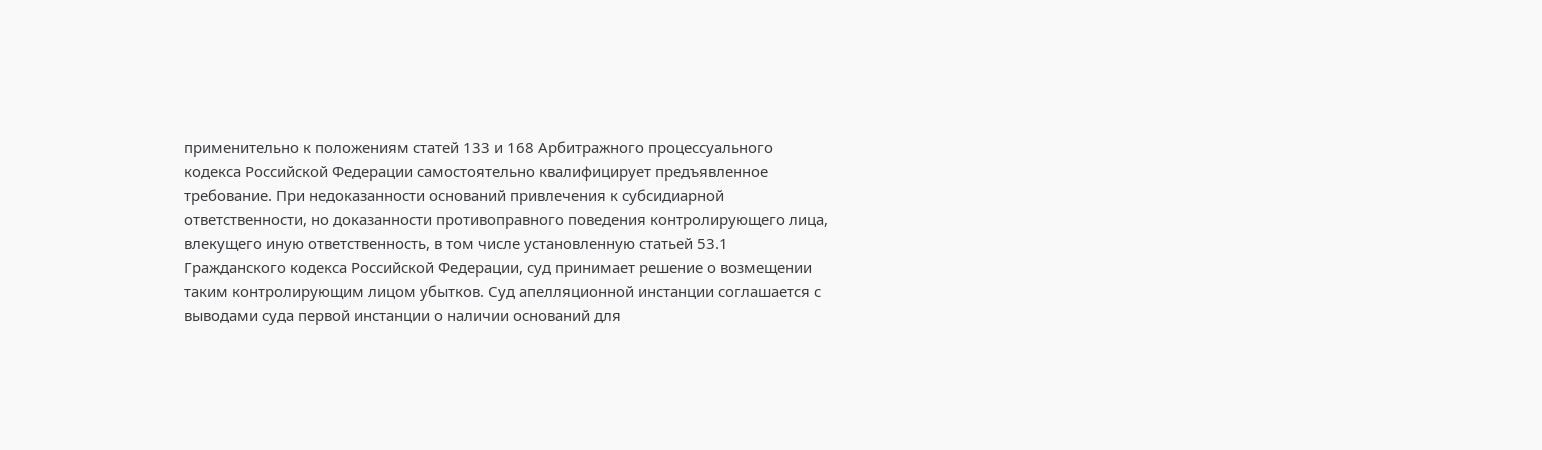применительно к положениям статей 133 и 168 Арбитражного процессуального кодекса Российской Федерации самостоятельно квалифицирует предъявленное требование. При недоказанности оснований привлечения к субсидиарной ответственности, но доказанности противоправного поведения контролирующего лица, влекущего иную ответственность, в том числе установленную статьей 53.1 Гражданского кодекса Российской Федерации, суд принимает решение о возмещении таким контролирующим лицом убытков. Суд апелляционной инстанции соглашается с выводами суда первой инстанции о наличии оснований для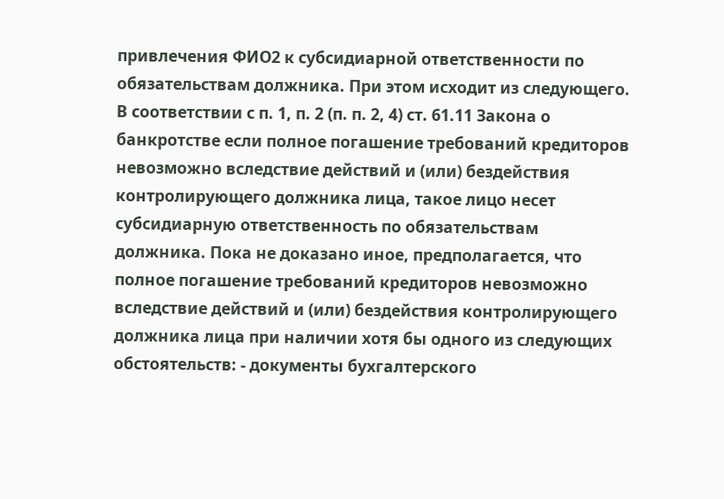привлечения ФИО2 к субсидиарной ответственности по обязательствам должника. При этом исходит из следующего. В соответствии с п. 1, п. 2 (п. п. 2, 4) ст. 61.11 Закона о банкротстве если полное погашение требований кредиторов невозможно вследствие действий и (или) бездействия контролирующего должника лица, такое лицо несет субсидиарную ответственность по обязательствам должника. Пока не доказано иное, предполагается, что полное погашение требований кредиторов невозможно вследствие действий и (или) бездействия контролирующего должника лица при наличии хотя бы одного из следующих обстоятельств: - документы бухгалтерского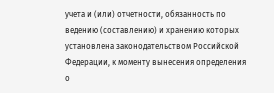учета и (или) отчетности, обязанность по ведению (составлению) и хранению которых установлена законодательством Российской Федерации, к моменту вынесения определения о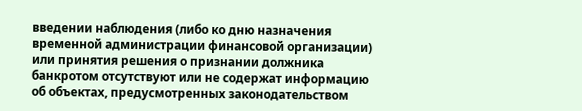введении наблюдения (либо ко дню назначения временной администрации финансовой организации) или принятия решения о признании должника банкротом отсутствуют или не содержат информацию об объектах, предусмотренных законодательством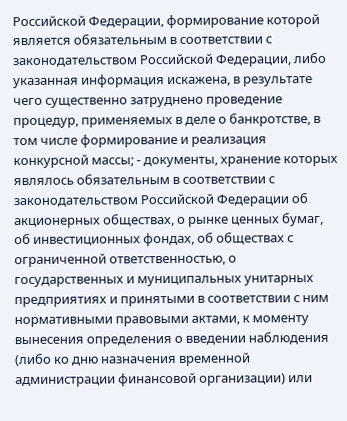Российской Федерации, формирование которой является обязательным в соответствии с законодательством Российской Федерации, либо указанная информация искажена, в результате чего существенно затруднено проведение процедур, применяемых в деле о банкротстве, в том числе формирование и реализация конкурсной массы; - документы, хранение которых являлось обязательным в соответствии с законодательством Российской Федерации об акционерных обществах, о рынке ценных бумаг, об инвестиционных фондах, об обществах с ограниченной ответственностью, о государственных и муниципальных унитарных предприятиях и принятыми в соответствии с ним нормативными правовыми актами, к моменту вынесения определения о введении наблюдения (либо ко дню назначения временной администрации финансовой организации) или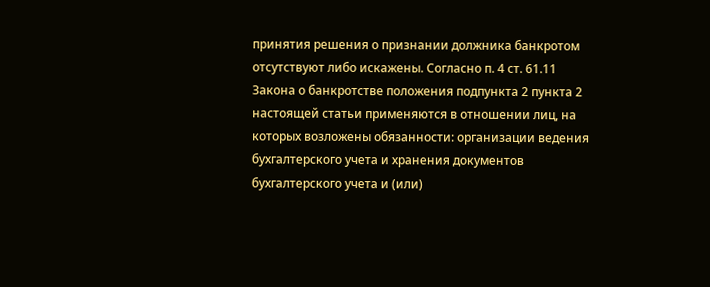принятия решения о признании должника банкротом отсутствуют либо искажены. Согласно п. 4 ст. 61.11 Закона о банкротстве положения подпункта 2 пункта 2 настоящей статьи применяются в отношении лиц, на которых возложены обязанности: организации ведения бухгалтерского учета и хранения документов бухгалтерского учета и (или)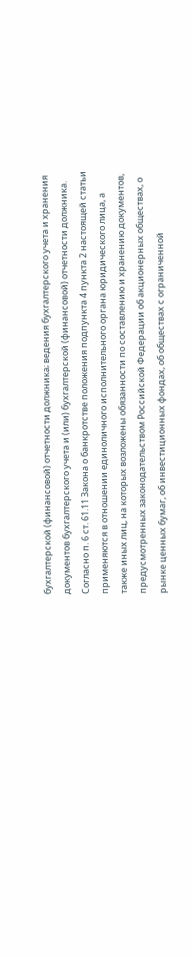бухгалтерской (финансовой) отчетности должника; ведения бухгалтерского учета и хранения документов бухгалтерского учета и (или) бухгалтерской (финансовой) отчетности должника. Согласно п. 6 ст. 61.11 Закона о банкротстве положения подпункта 4 пункта 2 настоящей статьи применяются в отношении единоличного исполнительного органа юридического лица, а также иных лиц, на которых возложены обязанности по составлению и хранению документов, предусмотренных законодательством Российской Федерации об акционерных обществах, о рынке ценных бумаг, об инвестиционных фондах, об обществах с ограниченной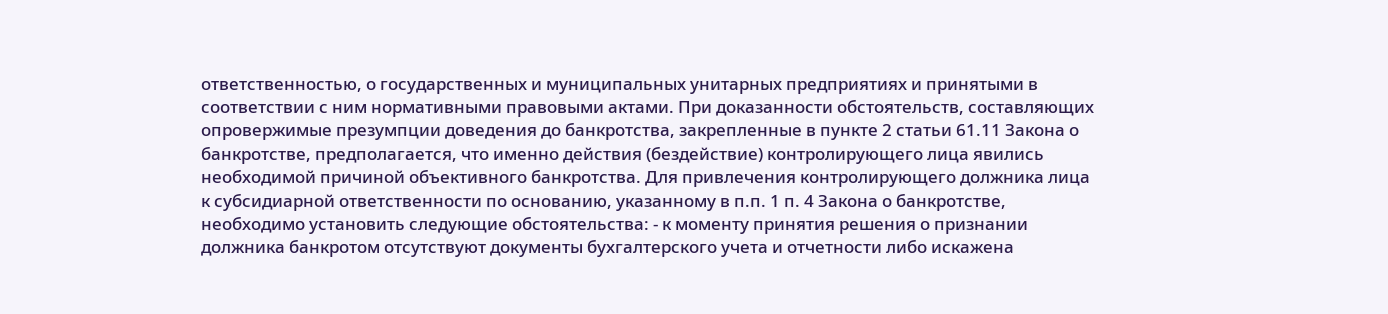ответственностью, о государственных и муниципальных унитарных предприятиях и принятыми в соответствии с ним нормативными правовыми актами. При доказанности обстоятельств, составляющих опровержимые презумпции доведения до банкротства, закрепленные в пункте 2 статьи 61.11 Закона о банкротстве, предполагается, что именно действия (бездействие) контролирующего лица явились необходимой причиной объективного банкротства. Для привлечения контролирующего должника лица к субсидиарной ответственности по основанию, указанному в п.п. 1 п. 4 Закона о банкротстве, необходимо установить следующие обстоятельства: - к моменту принятия решения о признании должника банкротом отсутствуют документы бухгалтерского учета и отчетности либо искажена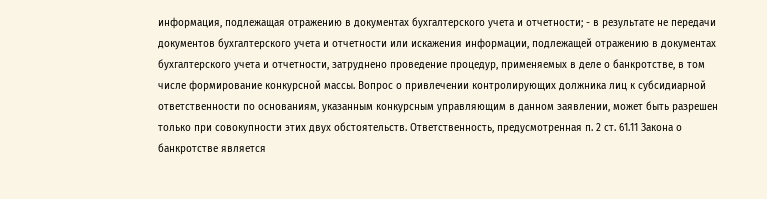информация, подлежащая отражению в документах бухгалтерского учета и отчетности; - в результате не передачи документов бухгалтерского учета и отчетности или искажения информации, подлежащей отражению в документах бухгалтерского учета и отчетности, затруднено проведение процедур, применяемых в деле о банкротстве, в том числе формирование конкурсной массы. Вопрос о привлечении контролирующих должника лиц к субсидиарной ответственности по основаниям, указанным конкурсным управляющим в данном заявлении, может быть разрешен только при совокупности этих двух обстоятельств. Ответственность, предусмотренная п. 2 ст. 61.11 Закона о банкротстве является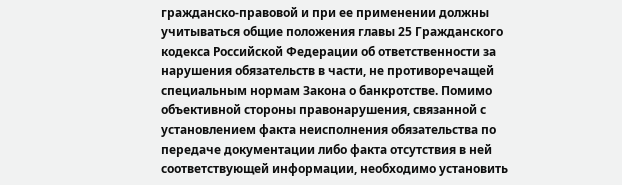гражданско-правовой и при ее применении должны учитываться общие положения главы 25 Гражданского кодекса Российской Федерации об ответственности за нарушения обязательств в части, не противоречащей специальным нормам Закона о банкротстве. Помимо объективной стороны правонарушения, связанной с установлением факта неисполнения обязательства по передаче документации либо факта отсутствия в ней соответствующей информации, необходимо установить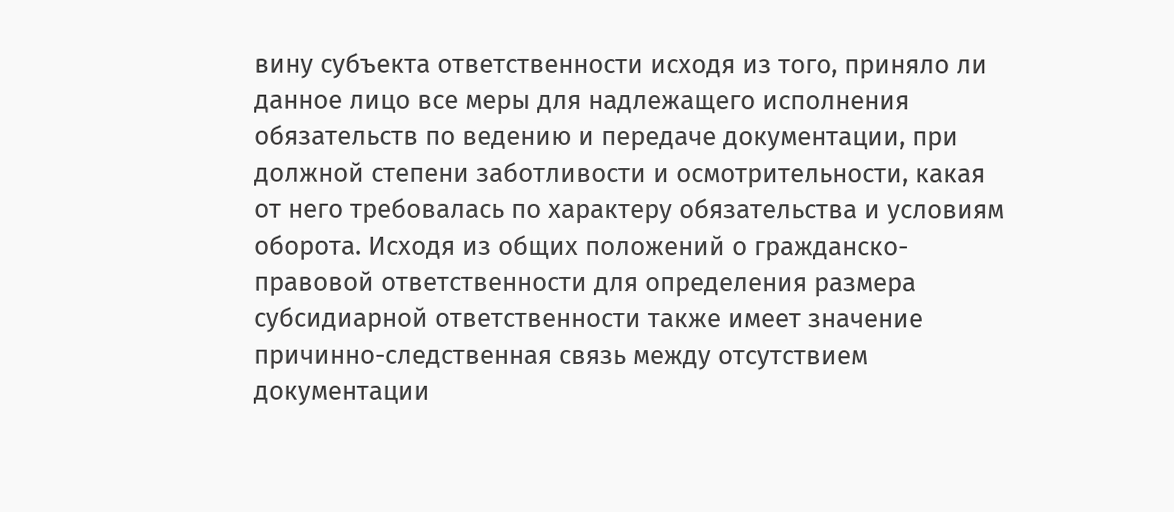вину субъекта ответственности исходя из того, приняло ли данное лицо все меры для надлежащего исполнения обязательств по ведению и передаче документации, при должной степени заботливости и осмотрительности, какая от него требовалась по характеру обязательства и условиям оборота. Исходя из общих положений о гражданско-правовой ответственности для определения размера субсидиарной ответственности также имеет значение причинно-следственная связь между отсутствием документации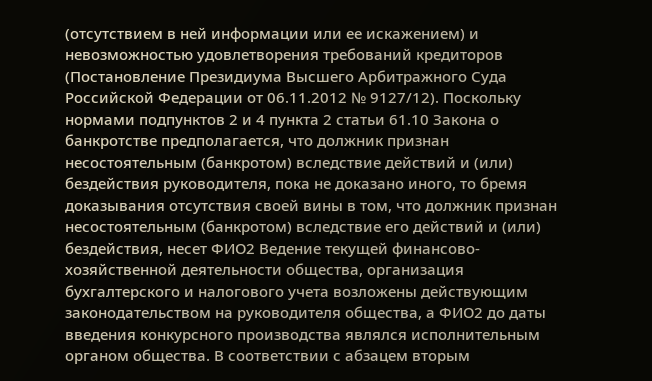(отсутствием в ней информации или ее искажением) и невозможностью удовлетворения требований кредиторов (Постановление Президиума Высшего Арбитражного Суда Российской Федерации от 06.11.2012 № 9127/12). Поскольку нормами подпунктов 2 и 4 пункта 2 статьи 61.10 Закона о банкротстве предполагается, что должник признан несостоятельным (банкротом) вследствие действий и (или) бездействия руководителя, пока не доказано иного, то бремя доказывания отсутствия своей вины в том, что должник признан несостоятельным (банкротом) вследствие его действий и (или) бездействия, несет ФИО2 Ведение текущей финансово-хозяйственной деятельности общества, организация бухгалтерского и налогового учета возложены действующим законодательством на руководителя общества, а ФИО2 до даты введения конкурсного производства являлся исполнительным органом общества. В соответствии с абзацем вторым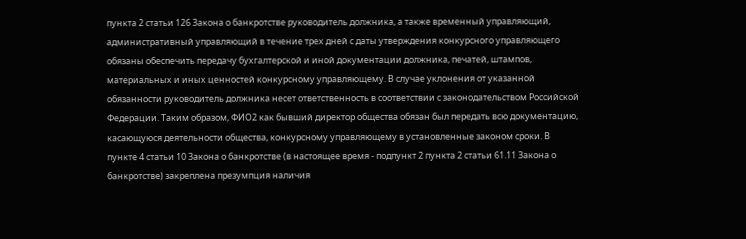пункта 2 статьи 126 Закона о банкротстве руководитель должника, а также временный управляющий, административный управляющий в течение трех дней с даты утверждения конкурсного управляющего обязаны обеспечить передачу бухгалтерской и иной документации должника, печатей, штампов, материальных и иных ценностей конкурсному управляющему. В случае уклонения от указанной обязанности руководитель должника несет ответственность в соответствии с законодательством Российской Федерации. Таким образом, ФИО2 как бывший директор общества обязан был передать всю документацию, касающуюся деятельности общества, конкурсному управляющему в установленные законом сроки. В пункте 4 статьи 10 Закона о банкротстве (в настоящее время - подпункт 2 пункта 2 статьи 61.11 Закона о банкротстве) закреплена презумпция наличия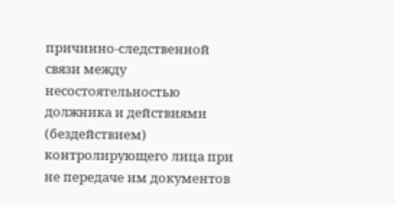причинно-следственной связи между несостоятельностью должника и действиями (бездействием) контролирующего лица при не передаче им документов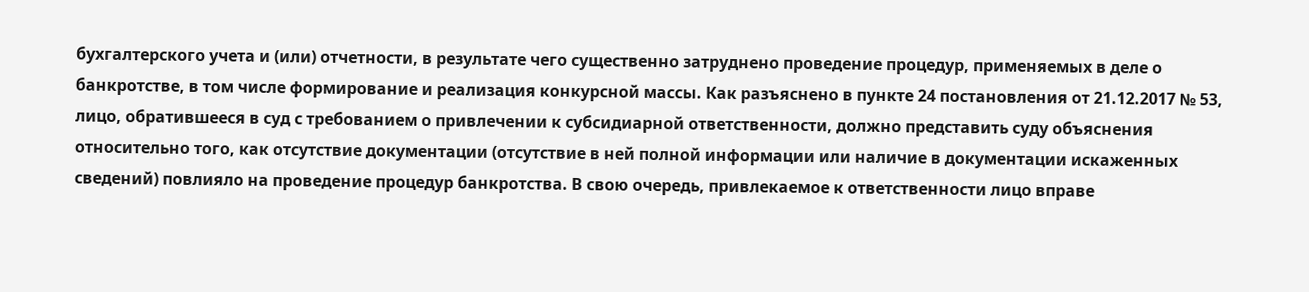бухгалтерского учета и (или) отчетности, в результате чего существенно затруднено проведение процедур, применяемых в деле о банкротстве, в том числе формирование и реализация конкурсной массы. Как разъяснено в пункте 24 постановления от 21.12.2017 № 53, лицо, обратившееся в суд с требованием о привлечении к субсидиарной ответственности, должно представить суду объяснения относительно того, как отсутствие документации (отсутствие в ней полной информации или наличие в документации искаженных сведений) повлияло на проведение процедур банкротства. В свою очередь, привлекаемое к ответственности лицо вправе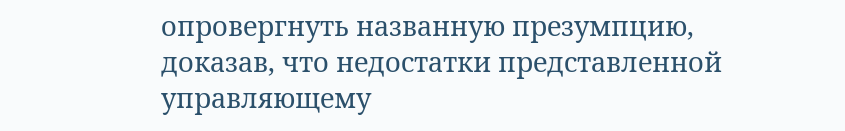опровергнуть названную презумпцию, доказав, что недостатки представленной управляющему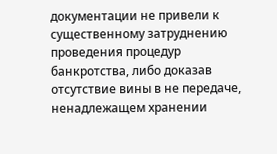документации не привели к существенному затруднению проведения процедур банкротства, либо доказав отсутствие вины в не передаче, ненадлежащем хранении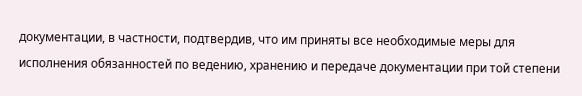документации, в частности, подтвердив, что им приняты все необходимые меры для исполнения обязанностей по ведению, хранению и передаче документации при той степени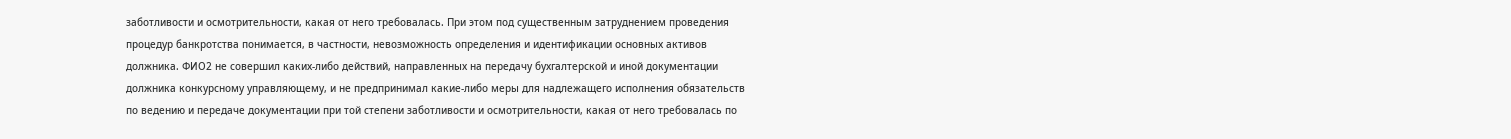заботливости и осмотрительности, какая от него требовалась. При этом под существенным затруднением проведения процедур банкротства понимается, в частности, невозможность определения и идентификации основных активов должника. ФИО2 не совершил каких-либо действий, направленных на передачу бухгалтерской и иной документации должника конкурсному управляющему, и не предпринимал какие-либо меры для надлежащего исполнения обязательств по ведению и передаче документации при той степени заботливости и осмотрительности, какая от него требовалась по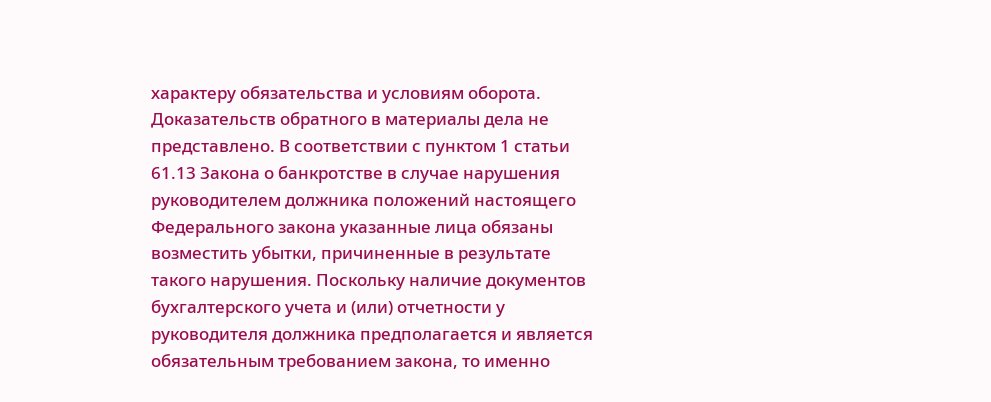характеру обязательства и условиям оборота. Доказательств обратного в материалы дела не представлено. В соответствии с пунктом 1 статьи 61.13 Закона о банкротстве в случае нарушения руководителем должника положений настоящего Федерального закона указанные лица обязаны возместить убытки, причиненные в результате такого нарушения. Поскольку наличие документов бухгалтерского учета и (или) отчетности у руководителя должника предполагается и является обязательным требованием закона, то именно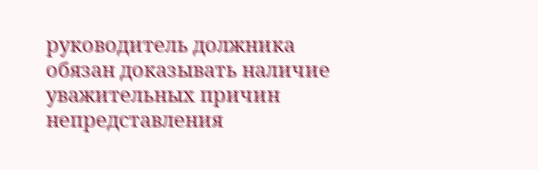руководитель должника обязан доказывать наличие уважительных причин непредставления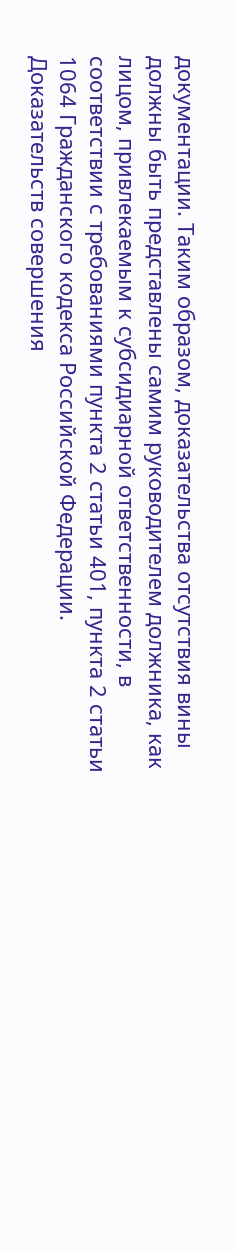документации. Таким образом, доказательства отсутствия вины должны быть представлены самим руководителем должника, как лицом, привлекаемым к субсидиарной ответственности, в соответствии с требованиями пункта 2 статьи 401, пункта 2 статьи 1064 Гражданского кодекса Российской Федерации. Доказательств совершения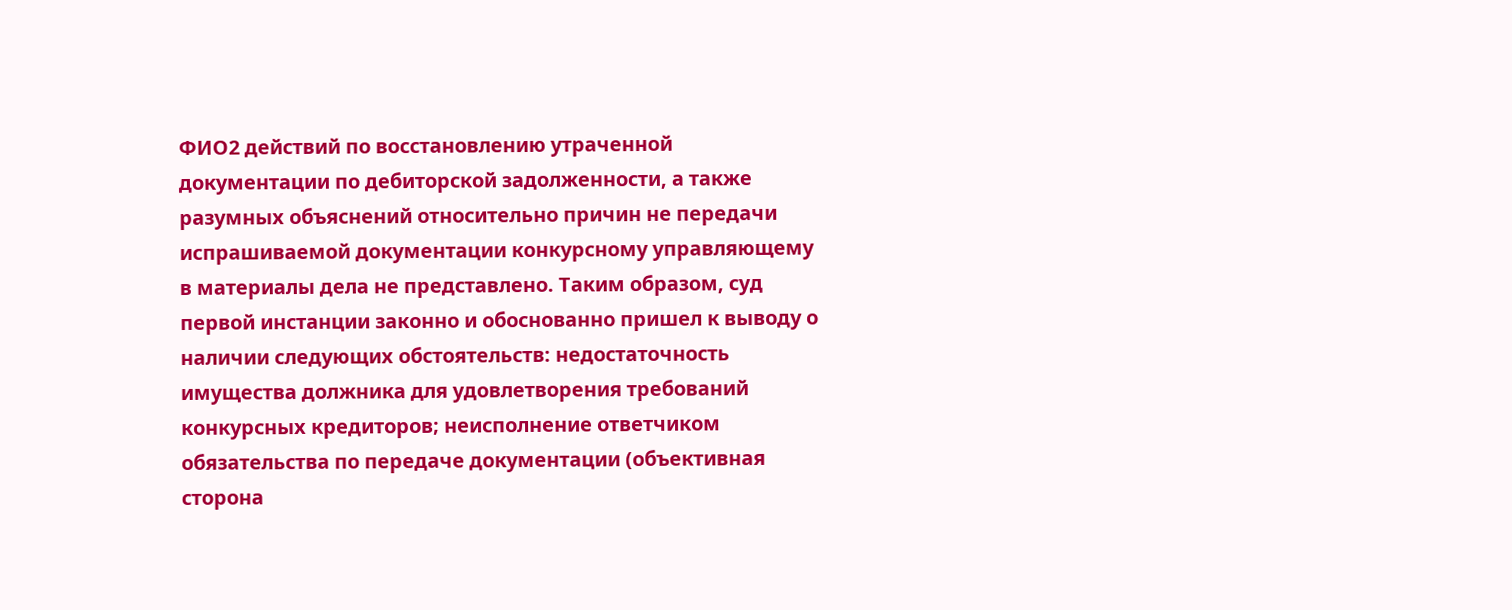ФИО2 действий по восстановлению утраченной документации по дебиторской задолженности, а также разумных объяснений относительно причин не передачи испрашиваемой документации конкурсному управляющему в материалы дела не представлено. Таким образом, суд первой инстанции законно и обоснованно пришел к выводу о наличии следующих обстоятельств: недостаточность имущества должника для удовлетворения требований конкурсных кредиторов; неисполнение ответчиком обязательства по передаче документации (объективная сторона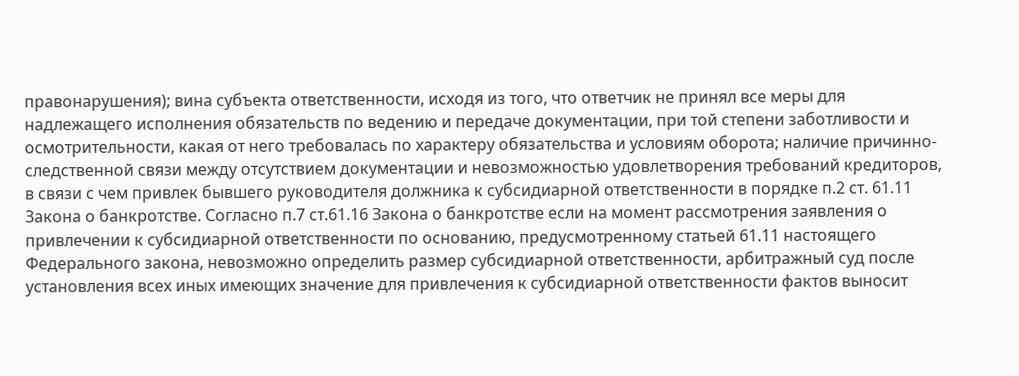правонарушения); вина субъекта ответственности, исходя из того, что ответчик не принял все меры для надлежащего исполнения обязательств по ведению и передаче документации, при той степени заботливости и осмотрительности, какая от него требовалась по характеру обязательства и условиям оборота; наличие причинно-следственной связи между отсутствием документации и невозможностью удовлетворения требований кредиторов, в связи с чем привлек бывшего руководителя должника к субсидиарной ответственности в порядке п.2 ст. 61.11 Закона о банкротстве. Согласно п.7 ст.61.16 Закона о банкротстве если на момент рассмотрения заявления о привлечении к субсидиарной ответственности по основанию, предусмотренному статьей 61.11 настоящего Федерального закона, невозможно определить размер субсидиарной ответственности, арбитражный суд после установления всех иных имеющих значение для привлечения к субсидиарной ответственности фактов выносит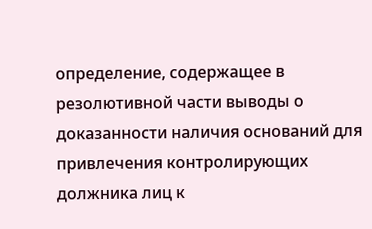определение, содержащее в резолютивной части выводы о доказанности наличия оснований для привлечения контролирующих должника лиц к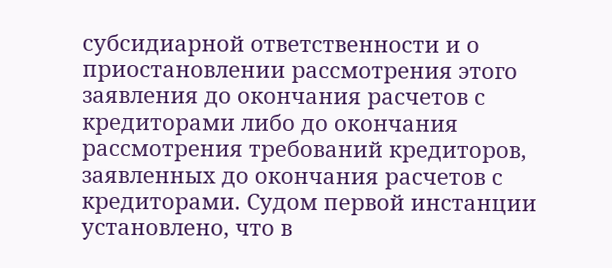субсидиарной ответственности и о приостановлении рассмотрения этого заявления до окончания расчетов с кредиторами либо до окончания рассмотрения требований кредиторов, заявленных до окончания расчетов с кредиторами. Судом первой инстанции установлено, что в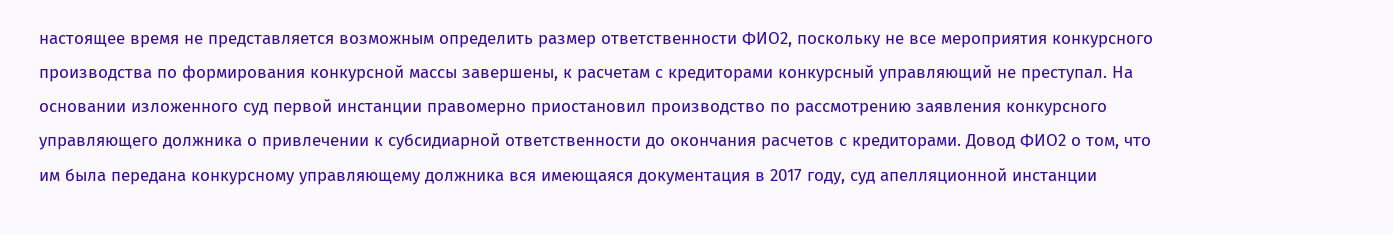настоящее время не представляется возможным определить размер ответственности ФИО2, поскольку не все мероприятия конкурсного производства по формирования конкурсной массы завершены, к расчетам с кредиторами конкурсный управляющий не преступал. На основании изложенного суд первой инстанции правомерно приостановил производство по рассмотрению заявления конкурсного управляющего должника о привлечении к субсидиарной ответственности до окончания расчетов с кредиторами. Довод ФИО2 о том, что им была передана конкурсному управляющему должника вся имеющаяся документация в 2017 году, суд апелляционной инстанции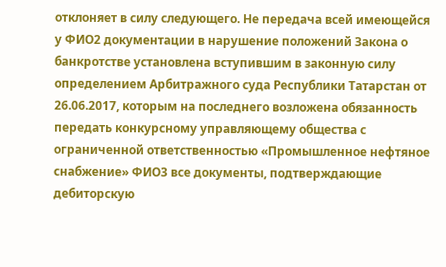отклоняет в силу следующего. Не передача всей имеющейся у ФИО2 документации в нарушение положений Закона о банкротстве установлена вступившим в законную силу определением Арбитражного суда Республики Татарстан от 26.06.2017, которым на последнего возложена обязанность передать конкурсному управляющему общества с ограниченной ответственностью «Промышленное нефтяное снабжение» ФИО3 все документы, подтверждающие дебиторскую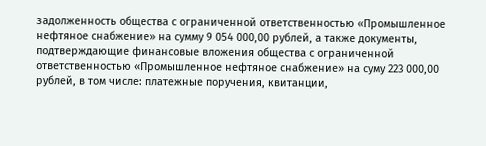задолженность общества с ограниченной ответственностью «Промышленное нефтяное снабжение» на сумму 9 054 000,00 рублей, а также документы, подтверждающие финансовые вложения общества с ограниченной ответственностью «Промышленное нефтяное снабжение» на суму 223 000,00 рублей, в том числе: платежные поручения, квитанции,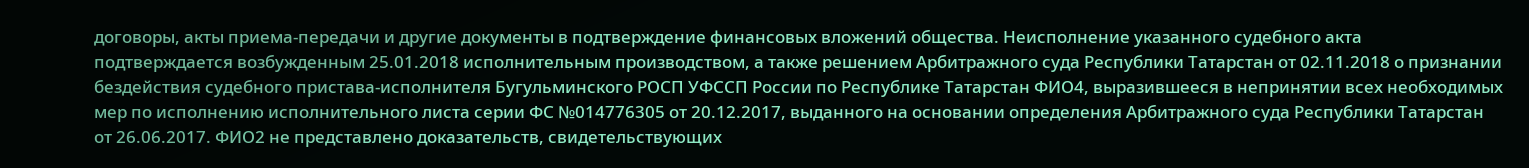договоры, акты приема-передачи и другие документы в подтверждение финансовых вложений общества. Неисполнение указанного судебного акта подтверждается возбужденным 25.01.2018 исполнительным производством, а также решением Арбитражного суда Республики Татарстан от 02.11.2018 о признании бездействия судебного пристава-исполнителя Бугульминского РОСП УФССП России по Республике Татарстан ФИО4, выразившееся в непринятии всех необходимых мер по исполнению исполнительного листа серии ФС №014776305 от 20.12.2017, выданного на основании определения Арбитражного суда Республики Татарстан от 26.06.2017. ФИО2 не представлено доказательств, свидетельствующих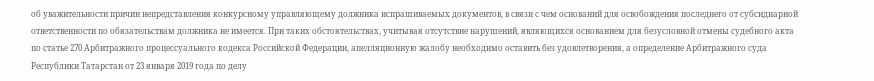об уважительности причин непредставления конкурсному управляющему должника испрашиваемых документов, в связи с чем оснований для освобождения последнего от субсидиарной ответственности по обязательствам должника не имеется. При таких обстоятельствах, учитывая отсутствие нарушений, являющихся основанием для безусловной отмены судебного акта по статье 270 Арбитражного процессуального кодекса Российской Федерации, апелляционную жалобу необходимо оставить без удовлетворения, а определение Арбитражного суда Республики Татарстан от 23 января 2019 года по делу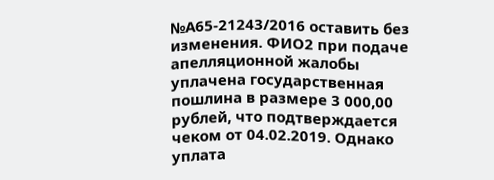№А65-21243/2016 оставить без изменения. ФИО2 при подаче апелляционной жалобы уплачена государственная пошлина в размере 3 000,00 рублей, что подтверждается чеком от 04.02.2019. Однако уплата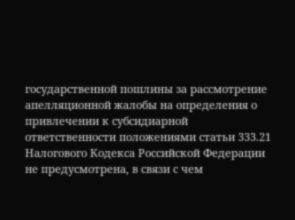государственной пошлины за рассмотрение апелляционной жалобы на определения о привлечении к субсидиарной ответственности положениями статьи 333.21 Налогового Кодекса Российской Федерации не предусмотрена, в связи с чем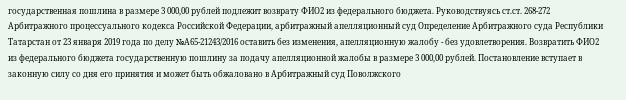государственная пошлина в размере 3 000,00 рублей подлежит возврату ФИО2 из федерального бюджета. Руководствуясь ст.ст. 268-272 Арбитражного процессуального кодекса Российской Федерации, арбитражный апелляционный суд Определение Арбитражного суда Республики Татарстан от 23 января 2019 года по делу №А65-21243/2016 оставить без изменения, апелляционную жалобу - без удовлетворения. Возвратить ФИО2 из федерального бюджета государственную пошлину за подачу апелляционной жалобы в размере 3 000,00 рублей. Постановление вступает в законную силу со дня его принятия и может быть обжаловано в Арбитражный суд Поволжского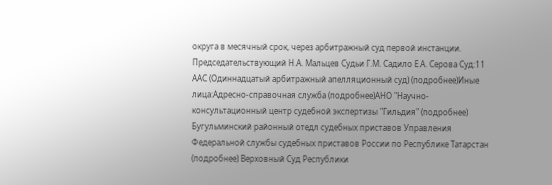округа в месячный срок, через арбитражный суд первой инстанции. Председательствующий Н.А. Мальцев Судьи Г.М. Садило Е.А. Серова Суд:11 ААС (Одиннадцатый арбитражный апелляционный суд) (подробнее)Иные лица:Адресно-справочная служба (подробнее)АНО "Научно-консультационный центр судебной экспертизы "Гильдия" (подробнее) Бугульминский районный отедл судебных приставов Управления Федеральной службы судебных приставов России по Республике Татарстан (подробнее) Верховный Суд Республики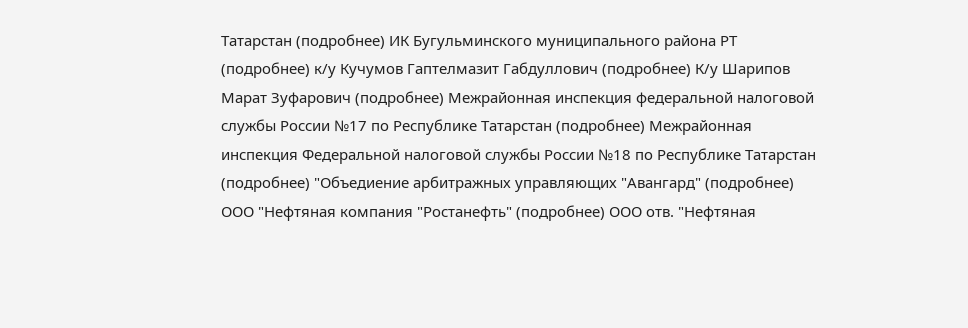Татарстан (подробнее) ИК Бугульминского муниципального района РТ (подробнее) к/у Кучумов Гаптелмазит Габдуллович (подробнее) К/у Шарипов Марат Зуфарович (подробнее) Межрайонная инспекция федеральной налоговой службы России №17 по Республике Татарстан (подробнее) Межрайонная инспекция Федеральной налоговой службы России №18 по Республике Татарстан (подробнее) "Объедиение арбитражных управляющих "Авангард" (подробнее) ООО "Нефтяная компания "Ростанефть" (подробнее) ООО отв. "Нефтяная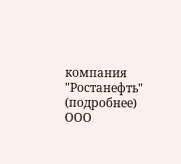компания "Ростанефть" (подробнее) ООО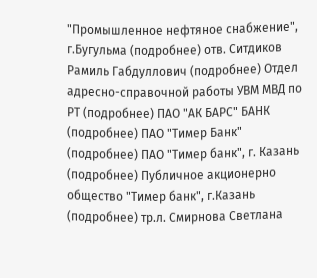"Промышленное нефтяное снабжение", г.Бугульма (подробнее) отв. Ситдиков Рамиль Габдуллович (подробнее) Отдел адресно-справочной работы УВМ МВД по РТ (подробнее) ПАО "АК БАРС" БАНК (подробнее) ПАО "Тимер Банк" (подробнее) ПАО "Тимер банк", г. Казань (подробнее) Публичное акционерно общество "Тимер банк", г.Казань (подробнее) тр.л. Смирнова Светлана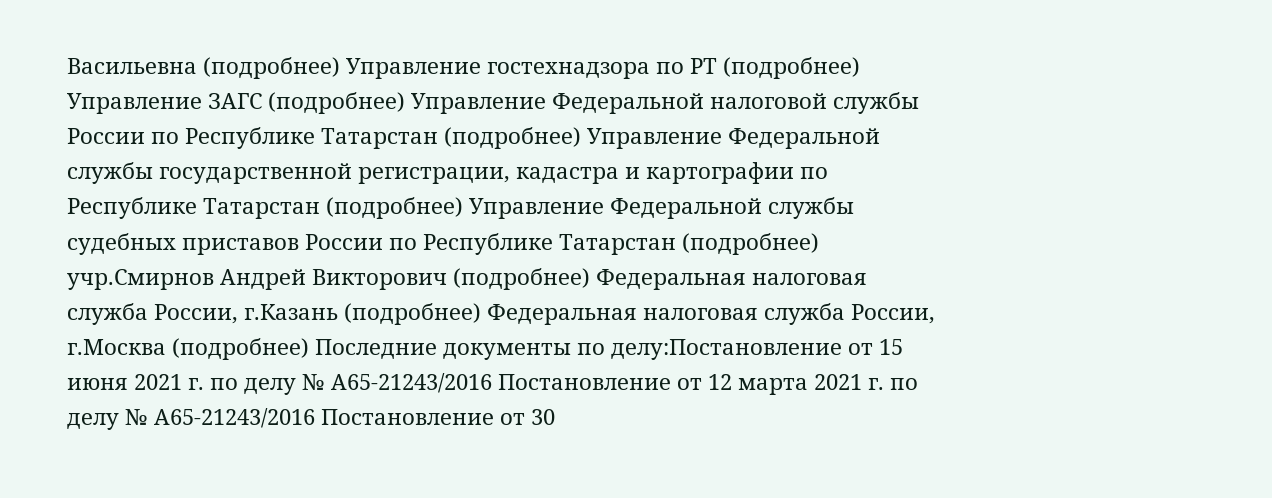Васильевна (подробнее) Управление гостехнадзора по РТ (подробнее) Управление ЗАГС (подробнее) Управление Федеральной налоговой службы России по Республике Татарстан (подробнее) Управление Федеральной службы государственной регистрации, кадастра и картографии по Республике Татарстан (подробнее) Управление Федеральной службы судебных приставов России по Республике Татарстан (подробнее) учр.Смирнов Андрей Викторович (подробнее) Федеральная налоговая служба России, г.Казань (подробнее) Федеральная налоговая служба России, г.Москва (подробнее) Последние документы по делу:Постановление от 15 июня 2021 г. по делу № А65-21243/2016 Постановление от 12 марта 2021 г. по делу № А65-21243/2016 Постановление от 30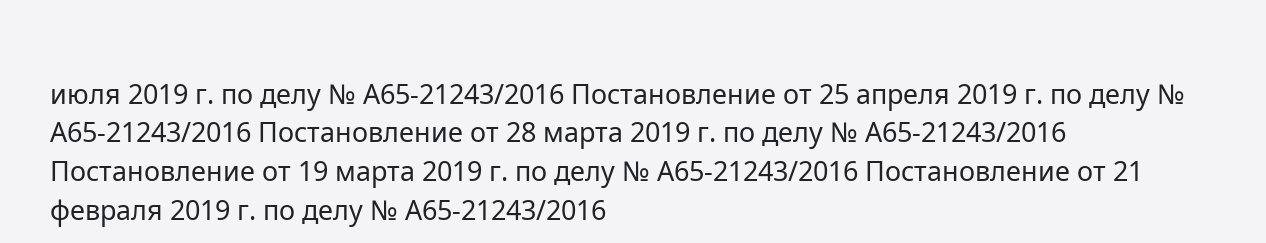июля 2019 г. по делу № А65-21243/2016 Постановление от 25 апреля 2019 г. по делу № А65-21243/2016 Постановление от 28 марта 2019 г. по делу № А65-21243/2016 Постановление от 19 марта 2019 г. по делу № А65-21243/2016 Постановление от 21 февраля 2019 г. по делу № А65-21243/2016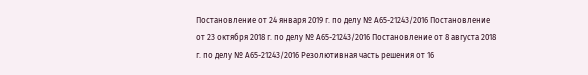Постановление от 24 января 2019 г. по делу № А65-21243/2016 Постановление от 23 октября 2018 г. по делу № А65-21243/2016 Постановление от 8 августа 2018 г. по делу № А65-21243/2016 Резолютивная часть решения от 16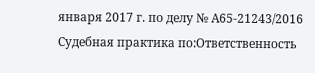января 2017 г. по делу № А65-21243/2016 Судебная практика по:Ответственность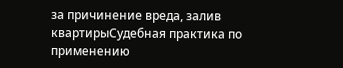за причинение вреда, залив квартирыСудебная практика по применению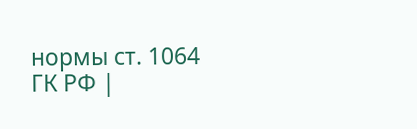нормы ст. 1064 ГК РФ |